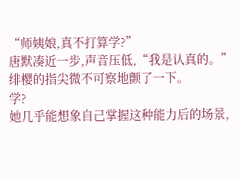“师姨娘,真不打算学?”
唐默凑近一步,声音压低,“我是认真的。”
绯樱的指尖微不可察地颤了一下。
学?
她几乎能想象自己掌握这种能力后的场景,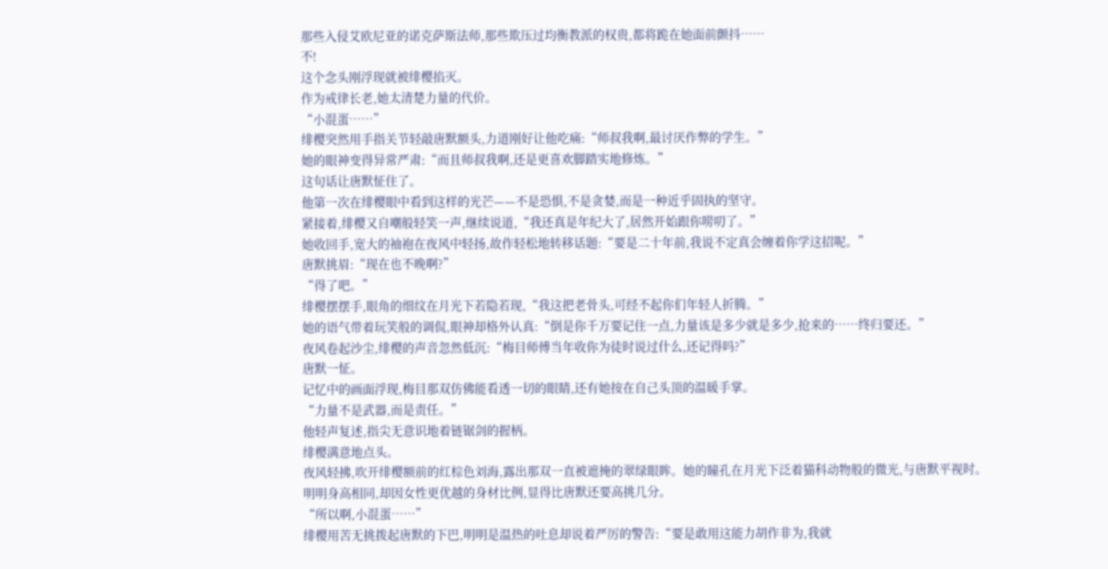那些入侵艾欧尼亚的诺克萨斯法师,那些欺压过均衡教派的权贵,都将跪在她面前颤抖……
不!
这个念头刚浮现就被绯樱掐灭。
作为戒律长老,她太清楚力量的代价。
“小混蛋……”
绯樱突然用手指关节轻敲唐默额头,力道刚好让他吃痛:“师叔我啊,最讨厌作弊的学生。”
她的眼神变得异常严肃:“而且师叔我啊,还是更喜欢脚踏实地修炼。”
这句话让唐默怔住了。
他第一次在绯樱眼中看到这样的光芒——不是恐惧,不是贪婪,而是一种近乎固执的坚守。
紧接着,绯樱又自嘲般轻笑一声,继续说道,“我还真是年纪大了,居然开始跟你唠叨了。”
她收回手,宽大的袖袍在夜风中轻扬,故作轻松地转移话题:“要是二十年前,我说不定真会缠着你学这招呢。”
唐默挑眉:“现在也不晚啊?”
“得了吧。”
绯樱摆摆手,眼角的细纹在月光下若隐若现,“我这把老骨头,可经不起你们年轻人折腾。”
她的语气带着玩笑般的调侃,眼神却格外认真:“倒是你千万要记住一点,力量该是多少就是多少,抢来的……终归要还。”
夜风卷起沙尘,绯樱的声音忽然低沉:“梅目师傅当年收你为徒时说过什么,还记得吗?”
唐默一怔。
记忆中的画面浮现,梅目那双仿佛能看透一切的眼睛,还有她按在自己头顶的温暖手掌。
“力量不是武器,而是责任。”
他轻声复述,指尖无意识地着链锯剑的握柄。
绯樱满意地点头。
夜风轻拂,吹开绯樱额前的红棕色刘海,露出那双一直被遮掩的翠绿眼眸。她的瞳孔在月光下泛着猫科动物般的微光,与唐默平视时。
明明身高相同,却因女性更优越的身材比例,显得比唐默还要高挑几分。
“所以啊,小混蛋……”
绯樱用苦无挑拨起唐默的下巴,明明是温热的吐息却说着严厉的警告:“要是敢用这能力胡作非为,我就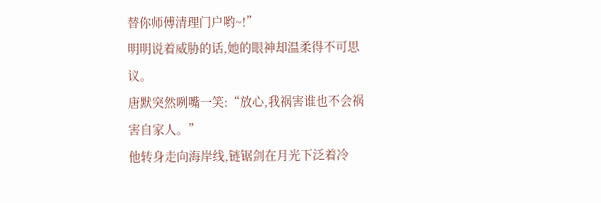替你师傅清理门户哟~!”
明明说着威胁的话,她的眼神却温柔得不可思议。
唐默突然咧嘴一笑:“放心,我祸害谁也不会祸害自家人。”
他转身走向海岸线,链锯剑在月光下泛着冷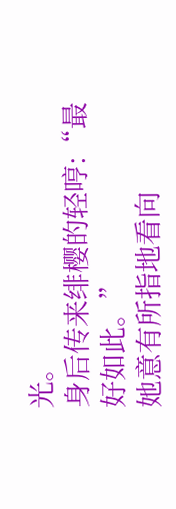光。
身后传来绯樱的轻哼:“最好如此。”
她意有所指地看向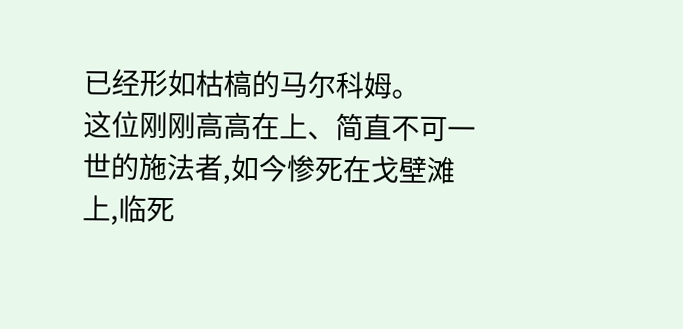已经形如枯槁的马尔科姆。
这位刚刚高高在上、简直不可一世的施法者,如今惨死在戈壁滩上,临死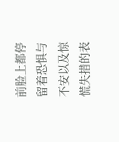前脸上都停留着恐惧与不安以及惊慌失措的表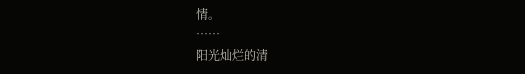情。
……
阳光灿烂的清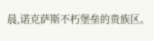晨,诺克萨斯不朽堡垒的贵族区。